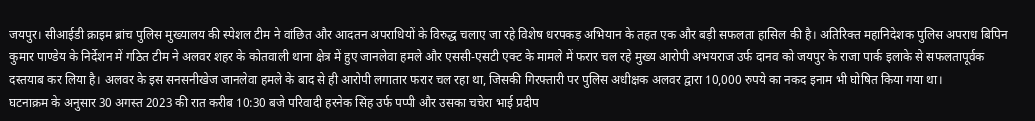जयपुर। सीआईडी क्राइम ब्रांच पुलिस मुख्यालय की स्पेशल टीम ने वांछित और आदतन अपराधियों के विरुद्ध चलाए जा रहे विशेष धरपकड़ अभियान के तहत एक और बड़ी सफलता हासिल की है। अतिरिक्त महानिदेशक पुलिस अपराध बिपिन कुमार पाण्डेय के निर्देशन में गठित टीम ने अलवर शहर के कोतवाली थाना क्षेत्र में हुए जानलेवा हमले और एससी-एसटी एक्ट के मामले में फरार चल रहे मुख्य आरोपी अभयराज उर्फ दानव को जयपुर के राजा पार्क इलाके से सफलतापूर्वक दस्तयाब कर लिया है। अलवर के इस सनसनीखेज जानलेवा हमले के बाद से ही आरोपी लगातार फरार चल रहा था, जिसकी गिरफ्तारी पर पुलिस अधीक्षक अलवर द्वारा 10,000 रुपये का नकद इनाम भी घोषित किया गया था।
घटनाक्रम के अनुसार 30 अगस्त 2023 की रात करीब 10:30 बजे परिवादी हरनेक सिंह उर्फ पप्पी और उसका चचेरा भाई प्रदीप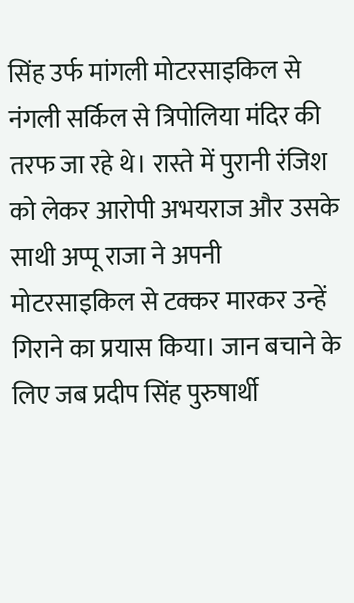सिंह उर्फ मांगली मोटरसाइकिल से नंगली सर्किल से त्रिपोलिया मंदिर की तरफ जा रहे थे। रास्ते में पुरानी रंजिश को लेकर आरोपी अभयराज और उसके साथी अप्पू राजा ने अपनी मोटरसाइकिल से टक्कर मारकर उन्हें गिराने का प्रयास किया। जान बचाने के लिए जब प्रदीप सिंह पुरुषार्थी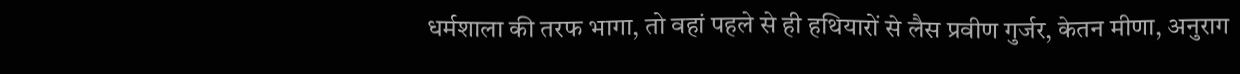धर्मशाला की तरफ भागा, तो वहां पहले से ही हथियारों से लैस प्रवीण गुर्जर, केतन मीणा, अनुराग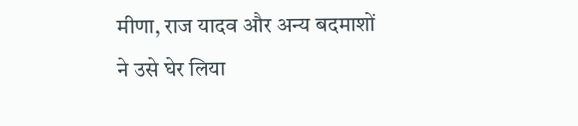मीणा, राज यादव और अन्य बदमाशों ने उसे घेर लिया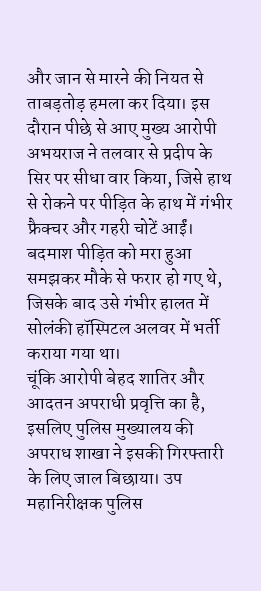और जान से मारने की नियत से ताबड़तोड़ हमला कर दिया। इस दौरान पीछे से आए मुख्य आरोपी अभयराज ने तलवार से प्रदीप के सिर पर सीधा वार किया, जिसे हाथ से रोकने पर पीड़ित के हाथ में गंभीर फ्रैक्चर और गहरी चोटें आईं। बदमाश पीड़ित को मरा हुआ समझकर मौके से फरार हो गए थे, जिसके बाद उसे गंभीर हालत में सोलंकी हॉस्पिटल अलवर में भर्ती कराया गया था।
चूंकि आरोपी बेहद शातिर और आदतन अपराधी प्रवृत्ति का है, इसलिए पुलिस मुख्यालय की अपराध शाखा ने इसकी गिरफ्तारी के लिए जाल बिछाया। उप महानिरीक्षक पुलिस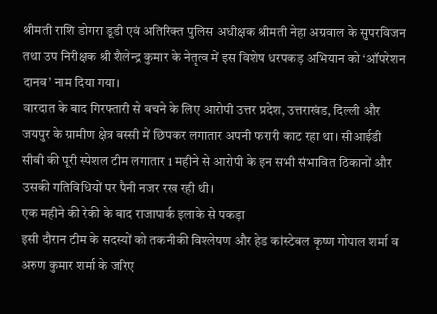श्रीमती राशि डोगरा डूडी एवं अतिरिक्त पुलिस अधीक्षक श्रीमती नेहा अग्रवाल के सुपरविजन तथा उप निरीक्षक श्री शैलेन्द्र कुमार के नेतृत्व में इस विशेष धरपकड़ अभियान को ‘ऑपरेशन दानव’ नाम दिया गया।
वारदात के बाद गिरफ्तारी से बचने के लिए आरोपी उत्तर प्रदेश, उत्तराखंड, दिल्ली और जयपुर के ग्रामीण क्षेत्र बस्सी में छिपकर लगातार अपनी फरारी काट रहा था। सीआईडी सीबी की पूरी स्पेशल टीम लगातार 1 महीने से आरोपी के इन सभी संभावित ठिकानों और उसकी गतिविधियों पर पैनी नजर रख रही थी।
एक महीने की रेकी के बाद राजापार्क इलाके से पकड़ा
इसी दौरान टीम के सदस्यों को तकनीकी विश्लेषण और हेड कांस्टेबल कृष्ण गोपाल शर्मा व अरुण कुमार शर्मा के जरिए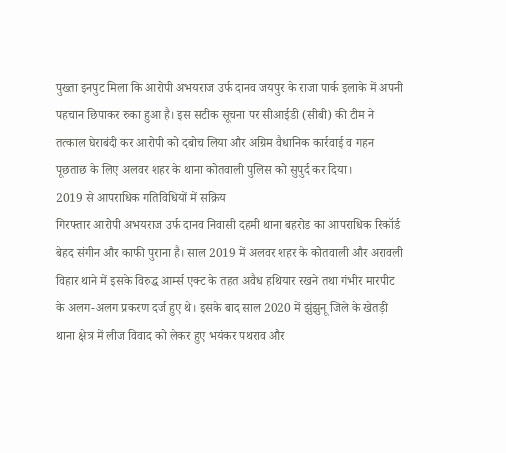पुख्ता इनपुट मिला कि आरोपी अभयराज उर्फ दानव जयपुर के राजा पार्क इलाके में अपनी पहचान छिपाकर रुका हुआ है। इस सटीक सूचना पर सीआईडी (सीबी) की टीम ने तत्काल घेराबंदी कर आरोपी को दबोच लिया और अग्रिम वैधानिक कार्रवाई व गहन पूछताछ के लिए अलवर शहर के थाना कोतवाली पुलिस को सुपुर्द कर दिया।
2019 से आपराधिक गतिविधियों में सक्रिय
गिरफ्तार आरोपी अभयराज उर्फ दानव निवासी दहमी थाना बहरोड का आपराधिक रिकॉर्ड बेहद संगीन और काफी पुराना है। साल 2019 में अलवर शहर के कोतवाली और अरावली विहार थाने में इसके विरुद्ध आर्म्स एक्ट के तहत अवैध हथियार रखने तथा गंभीर मारपीट के अलग-अलग प्रकरण दर्ज हुए थे। इसके बाद साल 2020 में झुंझुनू जिले के खेतड़ी थाना क्षेत्र में लीज विवाद को लेकर हुए भयंकर पथराव और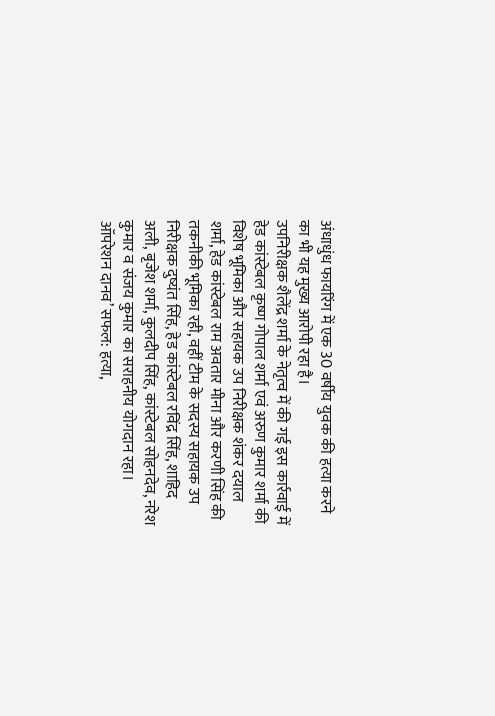अंधाधुंध फायरिंग में एक 30 वर्षीय युवक की हत्या करने का भी यह मुख्य आरोपी रहा है।
उपनिरीक्षक शैलेंद्र शर्मा के नेतृत्व में की गई इस कार्रवाई में हेड कांस्टेबल कृष्ण गोपाल शर्मा एवं अरुण कुमार शर्मा की विशेष भूमिका और सहायक उप निरीक्षक शंकर दयाल शर्मा, हेड कांस्टेबल राम अवतार मीना और करणी सिंह की तकनीकी भूमिका रही, वहीं टीम के सदस्य सहायक उप निरीक्षक दुष्यंत सिंह, हेड कांस्टेबल रविंद्र सिंह, शाहिद अली, बृजेश शर्मा, कुलदीप सिंह, कांस्टेबल सोहनदेव, नरेश कुमार व संजय कुमार का सराहनीय योगदान रहा।
ऑपरेशन दानव’ सफल: हत्या,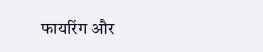फायरिंग और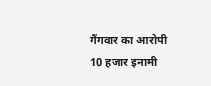गैंगवार का आरोपी 10 हजार इनामी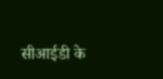सीआईडी के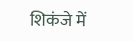शिकंजे में